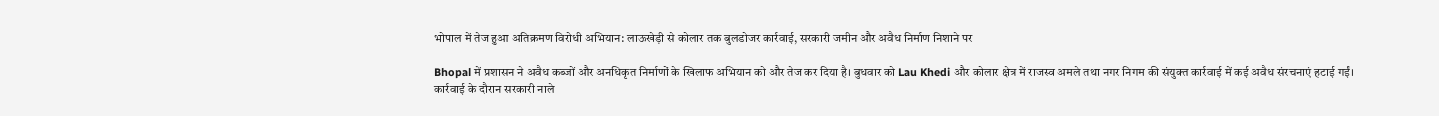भोपाल में तेज हुआ अतिक्रमण विरोधी अभियान: लाऊखेड़ी से कोलार तक बुलडोजर कार्रवाई, सरकारी जमीन और अवैध निर्माण निशाने पर

Bhopal में प्रशासन ने अवैध कब्जों और अनधिकृत निर्माणों के खिलाफ अभियान को और तेज कर दिया है। बुधवार को Lau Khedi और कोलार क्षेत्र में राजस्व अमले तथा नगर निगम की संयुक्त कार्रवाई में कई अवैध संरचनाएं हटाई गईं।
कार्रवाई के दौरान सरकारी नाले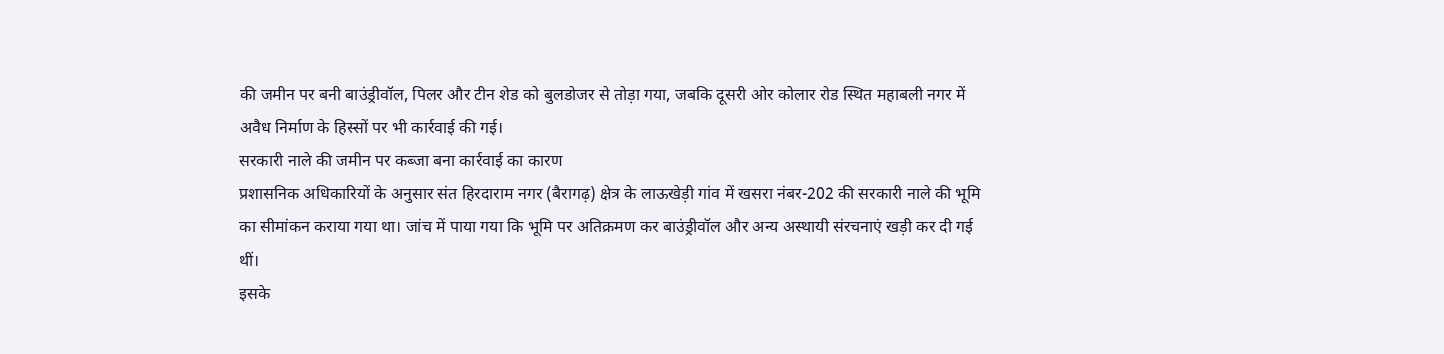की जमीन पर बनी बाउंड्रीवॉल, पिलर और टीन शेड को बुलडोजर से तोड़ा गया, जबकि दूसरी ओर कोलार रोड स्थित महाबली नगर में अवैध निर्माण के हिस्सों पर भी कार्रवाई की गई।
सरकारी नाले की जमीन पर कब्जा बना कार्रवाई का कारण
प्रशासनिक अधिकारियों के अनुसार संत हिरदाराम नगर (बैरागढ़) क्षेत्र के लाऊखेड़ी गांव में खसरा नंबर-202 की सरकारी नाले की भूमि का सीमांकन कराया गया था। जांच में पाया गया कि भूमि पर अतिक्रमण कर बाउंड्रीवॉल और अन्य अस्थायी संरचनाएं खड़ी कर दी गई थीं।
इसके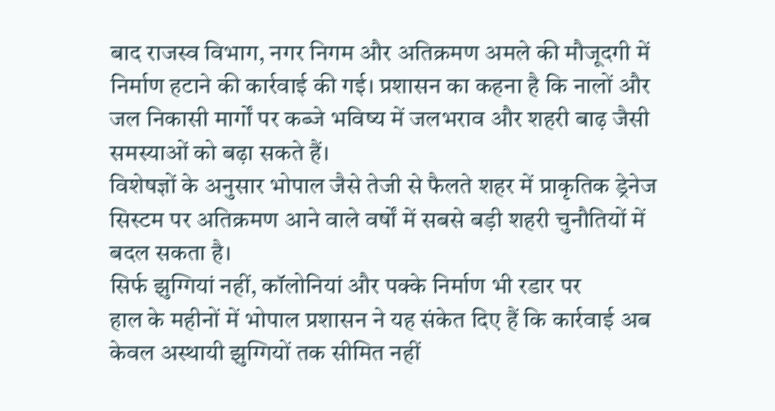बाद राजस्व विभाग, नगर निगम और अतिक्रमण अमले की मौजूदगी में निर्माण हटाने की कार्रवाई की गई। प्रशासन का कहना है कि नालों और जल निकासी मार्गों पर कब्जे भविष्य में जलभराव और शहरी बाढ़ जैसी समस्याओं को बढ़ा सकते हैं।
विशेषज्ञों के अनुसार भोपाल जैसे तेजी से फैलते शहर में प्राकृतिक ड्रेनेज सिस्टम पर अतिक्रमण आने वाले वर्षों में सबसे बड़ी शहरी चुनौतियों में बदल सकता है।
सिर्फ झुग्गियां नहीं, कॉलोनियां और पक्के निर्माण भी रडार पर
हाल के महीनों में भोपाल प्रशासन ने यह संकेत दिए हैं कि कार्रवाई अब केवल अस्थायी झुग्गियों तक सीमित नहीं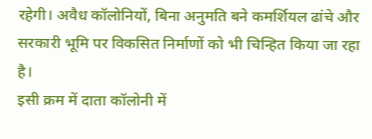रहेगी। अवैध कॉलोनियों, बिना अनुमति बने कमर्शियल ढांचे और सरकारी भूमि पर विकसित निर्माणों को भी चिन्हित किया जा रहा है।
इसी क्रम में दाता कॉलोनी में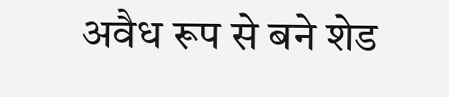अवैध रूप से बने शेड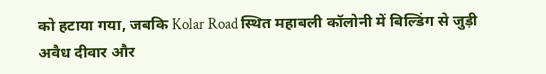को हटाया गया, जबकि Kolar Road स्थित महाबली कॉलोनी में बिल्डिंग से जुड़ी अवैध दीवार और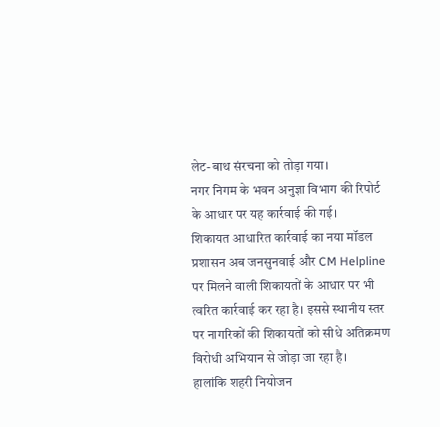लेट-बाथ संरचना को तोड़ा गया।
नगर निगम के भवन अनुज्ञा विभाग की रिपोर्ट के आधार पर यह कार्रवाई की गई।
शिकायत आधारित कार्रवाई का नया मॉडल
प्रशासन अब जनसुनवाई और CM Helpline पर मिलने वाली शिकायतों के आधार पर भी त्वरित कार्रवाई कर रहा है। इससे स्थानीय स्तर पर नागरिकों की शिकायतों को सीधे अतिक्रमण विरोधी अभियान से जोड़ा जा रहा है।
हालांकि शहरी नियोजन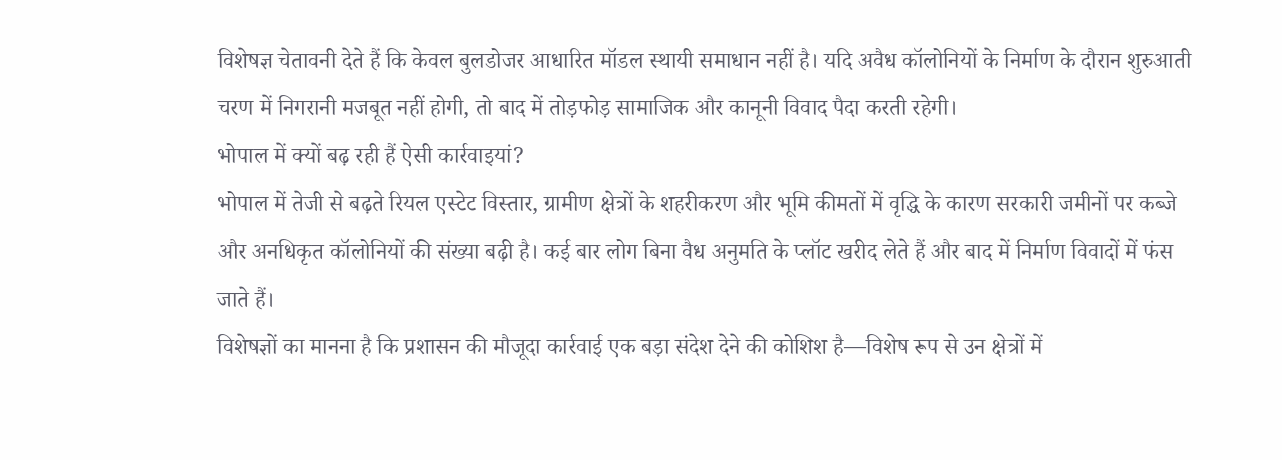विशेषज्ञ चेतावनी देते हैं कि केवल बुलडोजर आधारित मॉडल स्थायी समाधान नहीं है। यदि अवैध कॉलोनियों के निर्माण के दौरान शुरुआती चरण में निगरानी मजबूत नहीं होगी, तो बाद में तोड़फोड़ सामाजिक और कानूनी विवाद पैदा करती रहेगी।
भोपाल में क्यों बढ़ रही हैं ऐसी कार्रवाइयां?
भोपाल में तेजी से बढ़ते रियल एस्टेट विस्तार, ग्रामीण क्षेत्रों के शहरीकरण और भूमि कीमतों में वृद्धि के कारण सरकारी जमीनों पर कब्जे और अनधिकृत कॉलोनियों की संख्या बढ़ी है। कई बार लोग बिना वैध अनुमति के प्लॉट खरीद लेते हैं और बाद में निर्माण विवादों में फंस जाते हैं।
विशेषज्ञों का मानना है कि प्रशासन की मौजूदा कार्रवाई एक बड़ा संदेश देने की कोशिश है—विशेष रूप से उन क्षेत्रों में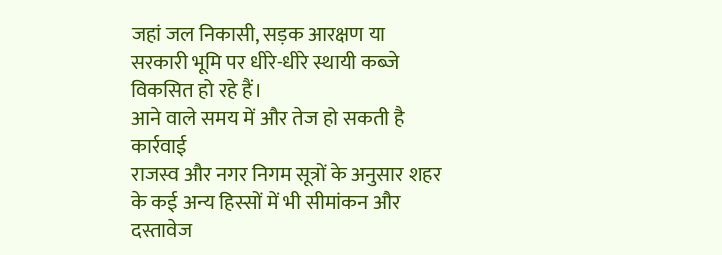जहां जल निकासी, सड़क आरक्षण या सरकारी भूमि पर धीरे-धीरे स्थायी कब्जे विकसित हो रहे हैं।
आने वाले समय में और तेज हो सकती है कार्रवाई
राजस्व और नगर निगम सूत्रों के अनुसार शहर के कई अन्य हिस्सों में भी सीमांकन और दस्तावेज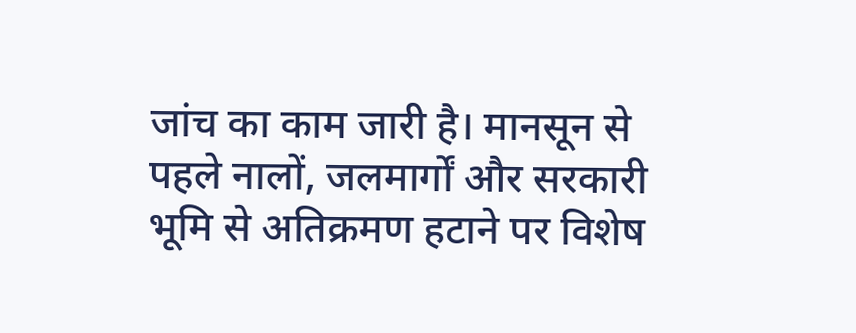जांच का काम जारी है। मानसून से पहले नालों, जलमार्गों और सरकारी भूमि से अतिक्रमण हटाने पर विशेष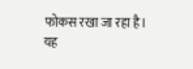फोकस रखा जा रहा है।
यह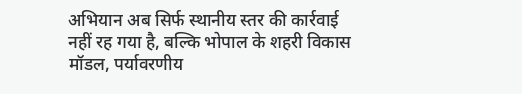अभियान अब सिर्फ स्थानीय स्तर की कार्रवाई नहीं रह गया है, बल्कि भोपाल के शहरी विकास मॉडल, पर्यावरणीय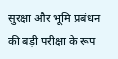सुरक्षा और भूमि प्रबंधन की बड़ी परीक्षा के रूप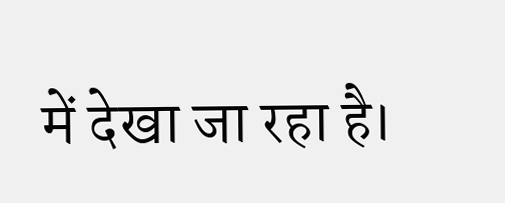में देखा जा रहा है।